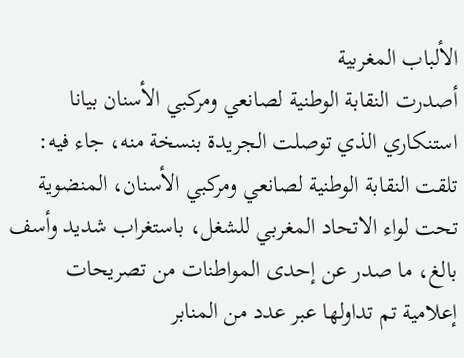الألباب المغربية
أصدرت النقابة الوطنية لصانعي ومركبي الأسنان بيانا استنكاري الذي توصلت الجريدة بنسخة منه، جاء فيه:
تلقت النقابة الوطنية لصانعي ومركبي الأسنان، المنضوية تحت لواء الاتحاد المغربي للشغل، باستغراب شديد وأسف بالغ، ما صدر عن إحدى المواطنات من تصريحات إعلامية تم تداولها عبر عدد من المنابر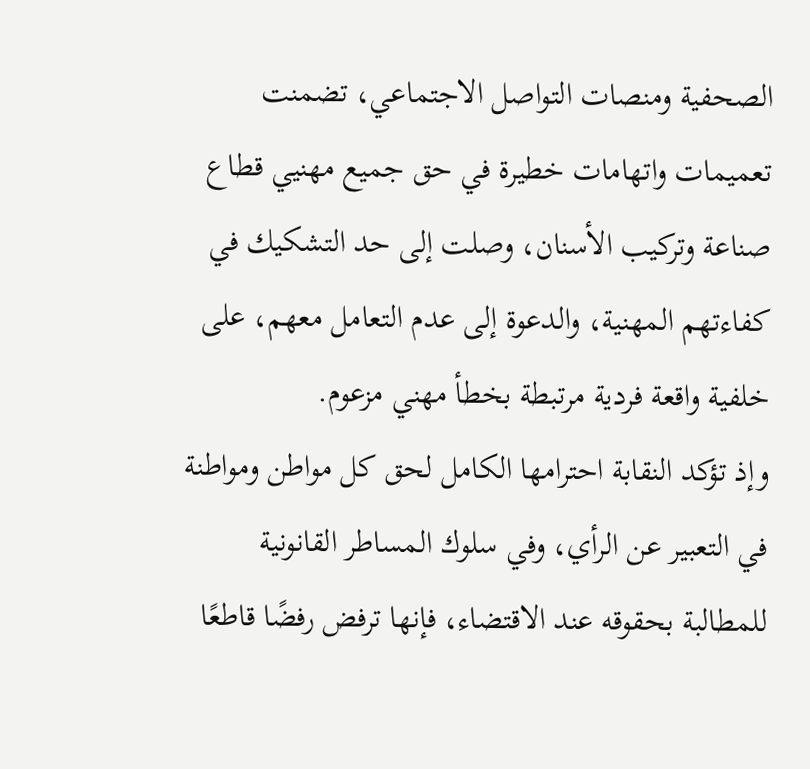الصحفية ومنصات التواصل الاجتماعي، تضمنت تعميمات واتهامات خطيرة في حق جميع مهنيي قطاع صناعة وتركيب الأسنان، وصلت إلى حد التشكيك في كفاءتهم المهنية، والدعوة إلى عدم التعامل معهم، على خلفية واقعة فردية مرتبطة بخطأ مهني مزعوم.
وإذ تؤكد النقابة احترامها الكامل لحق كل مواطن ومواطنة في التعبير عن الرأي، وفي سلوك المساطر القانونية للمطالبة بحقوقه عند الاقتضاء، فإنها ترفض رفضًا قاطعًا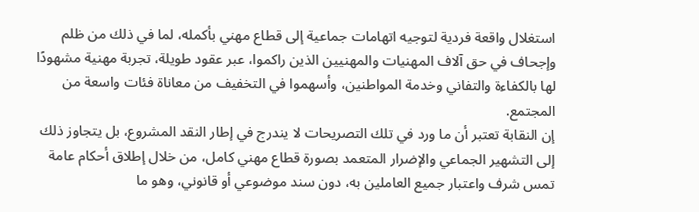استغلال واقعة فردية لتوجيه اتهامات جماعية إلى قطاع مهني بأكمله، لما في ذلك من ظلم وإجحاف في حق آلاف المهنيات والمهنيين الذين راكموا، عبر عقود طويلة، تجربة مهنية مشهودًا لها بالكفاءة والتفاني وخدمة المواطنين، وأسهموا في التخفيف من معاناة فئات واسعة من المجتمع.
إن النقابة تعتبر أن ما ورد في تلك التصريحات لا يندرج في إطار النقد المشروع، بل يتجاوز ذلك إلى التشهير الجماعي والإضرار المتعمد بصورة قطاع مهني كامل، من خلال إطلاق أحكام عامة تمس شرف واعتبار جميع العاملين به، دون سند موضوعي أو قانوني، وهو ما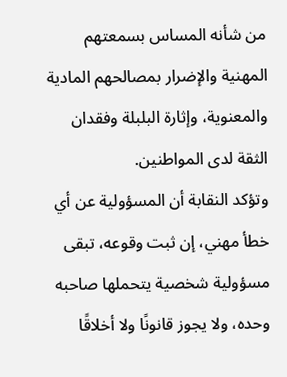من شأنه المساس بسمعتهم المهنية والإضرار بمصالحهم المادية والمعنوية، وإثارة البلبلة وفقدان الثقة لدى المواطنين.
وتؤكد النقابة أن المسؤولية عن أي خطأ مهني، إن ثبت وقوعه، تبقى مسؤولية شخصية يتحملها صاحبه وحده، ولا يجوز قانونًا ولا أخلاقًا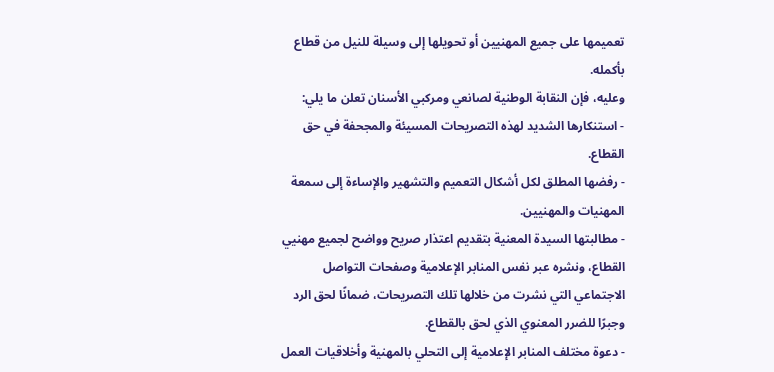تعميمها على جميع المهنيين أو تحويلها إلى وسيلة للنيل من قطاع بأكمله.
وعليه، فإن النقابة الوطنية لصانعي ومركبي الأسنان تعلن ما يلي:
- استنكارها الشديد لهذه التصريحات المسيئة والمجحفة في حق القطاع.
- رفضها المطلق لكل أشكال التعميم والتشهير والإساءة إلى سمعة المهنيات والمهنيين.
- مطالبتها السيدة المعنية بتقديم اعتذار صريح وواضح لجميع مهنيي القطاع، ونشره عبر نفس المنابر الإعلامية وصفحات التواصل الاجتماعي التي نشرت من خلالها تلك التصريحات، ضمانًا لحق الرد وجبرًا للضرر المعنوي الذي لحق بالقطاع.
- دعوة مختلف المنابر الإعلامية إلى التحلي بالمهنية وأخلاقيات العمل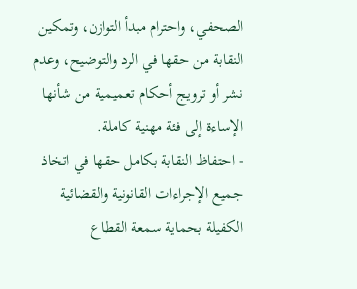الصحفي، واحترام مبدأ التوازن، وتمكين النقابة من حقها في الرد والتوضيح، وعدم نشر أو ترويج أحكام تعميمية من شأنها الإساءة إلى فئة مهنية كاملة.
- احتفاظ النقابة بكامل حقها في اتخاذ جميع الإجراءات القانونية والقضائية الكفيلة بحماية سمعة القطاع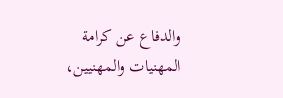والدفاع عن كرامة المهنيات والمهنيين،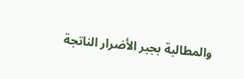والمطالبة بجبر الأضرار الناتجة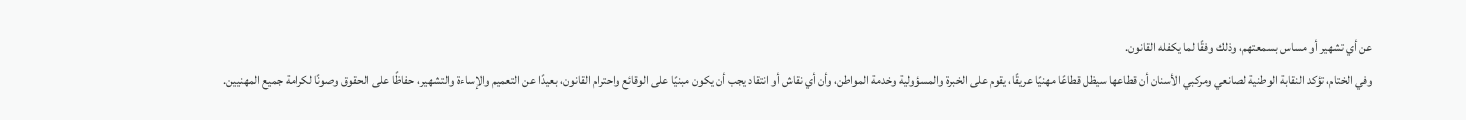عن أي تشهير أو مساس بسمعتهم، وذلك وفقًا لما يكفله القانون.
وفي الختام، تؤكد النقابة الوطنية لصانعي ومركبي الأسنان أن قطاعها سيظل قطاعًا مهنيًا عريقًا، يقوم على الخبرة والمسؤولية وخدمة المواطن، وأن أي نقاش أو انتقاد يجب أن يكون مبنيًا على الوقائع واحترام القانون، بعيدًا عن التعميم والإساءة والتشهير، حفاظًا على الحقوق وصونًا لكرامة جميع المهنيين.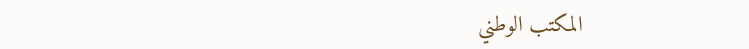المكتب الوطني